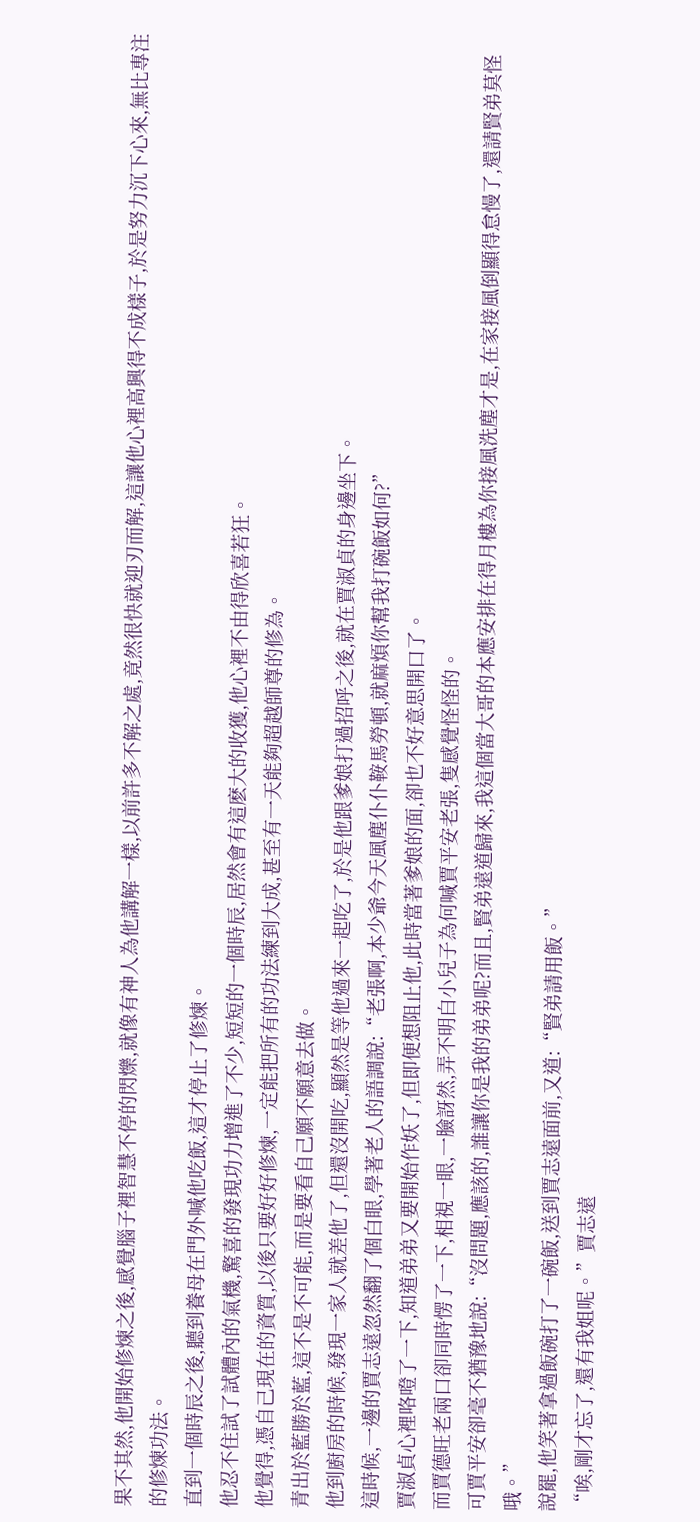果不其然,他開始修煉之後,感覺腦子裡智慧不停的閃爍,就像有神人為他講解一樣,以前許多不解之處,竟然很快就迎刃而解,這讓他心裡高興得不成樣子,於是努力沉下心來,無比專注的修煉功法。
直到一個時辰之後,聽到養母在門外喊他吃飯,這才停止了修煉。
他忍不住試了試體內的氣機,驚喜的發現功力增進了不少,短短的一個時辰,居然會有這麽大的收獲,他心裡不由得欣喜若狂。
他覺得,憑自己現在的資質,以後只要好好修煉,一定能把所有的功法練到大成,甚至有一天能夠超越師尊的修為。
青出於藍勝於藍,這不是不可能,而是要看自己願不願意去做。
他到廚房的時候,發現一家人就差他了,但還沒開吃,顯然是等他過來一起吃了,於是他跟爹娘打過招呼之後,就在賈淑貞的身邊坐下。
這時候,一邊的賈志遠忽然翻了個白眼,學著老人的語調說:“老張啊,本少爺今天風塵仆仆鞍馬勞頓,就麻煩你幫我打碗飯如何?”
賈淑貞心裡咯噔了一下,知道弟弟又要開始作妖了,但即便想阻止他,此時當著爹娘的面,卻也不好意思開口了。
而賈德旺老兩口卻同時愣了一下,相視一眼,一臉訝然,弄不明白小兒子為何喊賈平安老張,隻感覺怪怪的。
可賈平安卻毫不猶豫地說:“沒問題,應該的,誰讓你是我的弟弟呢?而且,賢弟遠道歸來,我這個當大哥的本應安排在得月樓為你接風洗塵才是,在家接風倒顯得怠慢了,還請賢弟莫怪哦。”
說罷,他笑著拿過飯碗打了一碗飯,送到賈志遠面前,又道:“賢弟請用飯。”
“唉,剛才忘了,還有我姐呢。”賈志遠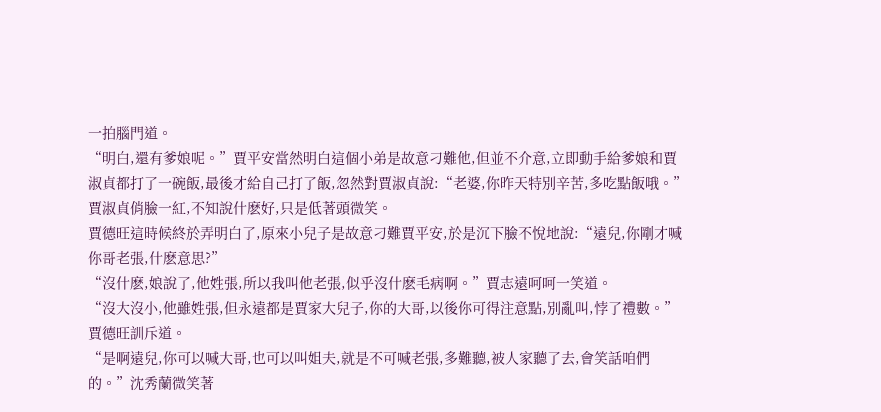一拍腦門道。
“明白,還有爹娘呢。”賈平安當然明白這個小弟是故意刁難他,但並不介意,立即動手給爹娘和賈淑貞都打了一碗飯,最後才給自己打了飯,忽然對賈淑貞說:“老婆,你昨天特別辛苦,多吃點飯哦。”
賈淑貞俏臉一紅,不知說什麽好,只是低著頭微笑。
賈德旺這時候終於弄明白了,原來小兒子是故意刁難賈平安,於是沉下臉不悅地說:“遠兒,你剛才喊你哥老張,什麽意思?”
“沒什麽,娘說了,他姓張,所以我叫他老張,似乎沒什麽毛病啊。”賈志遠呵呵一笑道。
“沒大沒小,他雖姓張,但永遠都是賈家大兒子,你的大哥,以後你可得注意點,別亂叫,悖了禮數。”賈德旺訓斥道。
“是啊遠兒,你可以喊大哥,也可以叫姐夫,就是不可喊老張,多難聽,被人家聽了去,會笑話咱們的。”沈秀蘭微笑著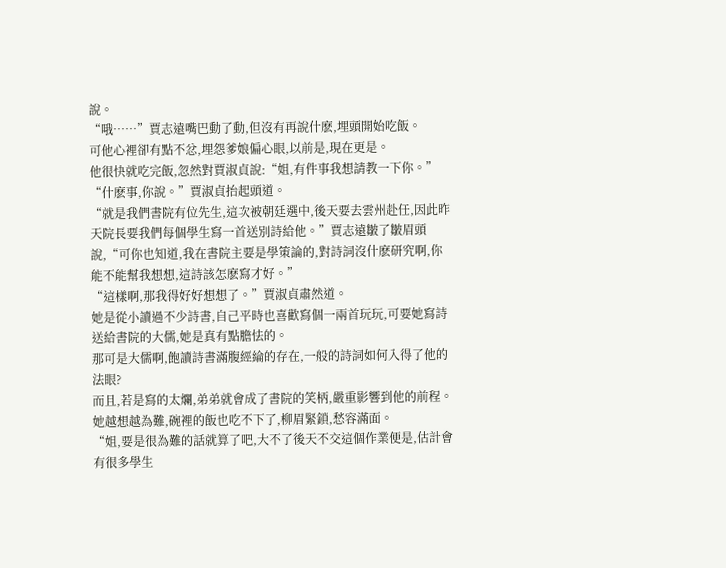說。
“哦……”賈志遠嘴巴動了動,但沒有再說什麽,埋頭開始吃飯。
可他心裡卻有點不忿,埋怨爹娘偏心眼,以前是,現在更是。
他很快就吃完飯,忽然對賈淑貞說:“姐,有件事我想請教一下你。”
“什麽事,你說。”賈淑貞抬起頭道。
“就是我們書院有位先生,這次被朝廷選中,後天要去雲州赴任,因此昨天院長要我們每個學生寫一首送別詩給他。”賈志遠皺了皺眉頭說,“可你也知道,我在書院主要是學策論的,對詩詞沒什麽研究啊,你能不能幫我想想,這詩該怎麽寫才好。”
“這樣啊,那我得好好想想了。”賈淑貞肅然道。
她是從小讀過不少詩書,自己平時也喜歡寫個一兩首玩玩,可要她寫詩送給書院的大儒,她是真有點膽怯的。
那可是大儒啊,飽讀詩書滿腹經綸的存在,一般的詩詞如何入得了他的法眼?
而且,若是寫的太爛,弟弟就會成了書院的笑柄,嚴重影響到他的前程。
她越想越為難,碗裡的飯也吃不下了,柳眉緊鎖,愁容滿面。
“姐,要是很為難的話就算了吧,大不了後天不交這個作業便是,估計會有很多學生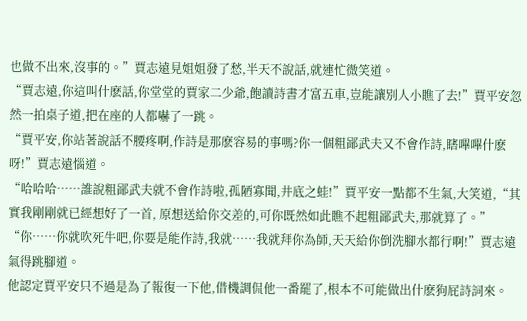也做不出來,沒事的。”賈志遠見姐姐發了愁,半天不說話,就連忙微笑道。
“賈志遠,你這叫什麽話,你堂堂的賈家二少爺,飽讀詩書才富五車,豈能讓別人小瞧了去!”賈平安忽然一拍桌子道,把在座的人都嚇了一跳。
“賈平安,你站著說話不腰疼啊,作詩是那麽容易的事嗎?你一個粗鄙武夫又不會作詩,瞎嗶嗶什麽呀!”賈志遠惱道。
“哈哈哈……誰說粗鄙武夫就不會作詩啦,孤陋寡聞,井底之蛙!”賈平安一點都不生氣,大笑道,“其實我剛剛就已經想好了一首, 原想送給你交差的,可你既然如此瞧不起粗鄙武夫,那就算了。”
“你……你就吹死牛吧,你要是能作詩,我就……我就拜你為師,天天給你倒洗腳水都行啊!”賈志遠氣得跳腳道。
他認定賈平安只不過是為了報復一下他,借機調侃他一番罷了,根本不可能做出什麽狗屁詩詞來。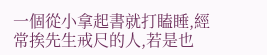一個從小拿起書就打瞌睡,經常挨先生戒尺的人,若是也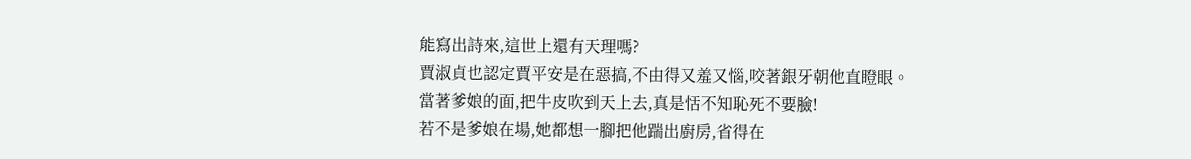能寫出詩來,這世上還有天理嗎?
賈淑貞也認定賈平安是在惡搞,不由得又羞又惱,咬著銀牙朝他直瞪眼。
當著爹娘的面,把牛皮吹到天上去,真是恬不知恥死不要臉!
若不是爹娘在場,她都想一腳把他踹出廚房,省得在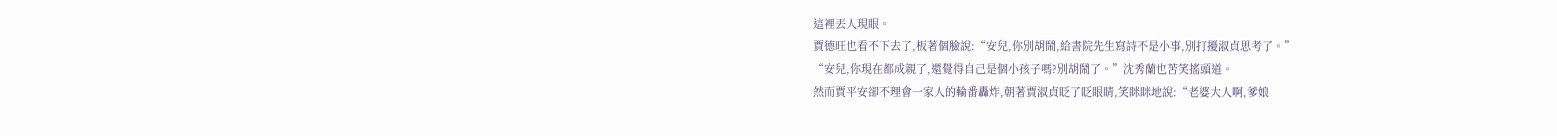這裡丟人現眼。
賈德旺也看不下去了,板著個臉說:“安兒,你別胡鬧,給書院先生寫詩不是小事,別打擾淑貞思考了。”
“安兒,你現在都成親了,還覺得自己是個小孩子嗎?別胡鬧了。”沈秀蘭也苦笑搖頭道。
然而賈平安卻不理會一家人的輪番轟炸,朝著賈淑貞眨了眨眼睛,笑眯眯地說:“老婆大人啊,爹娘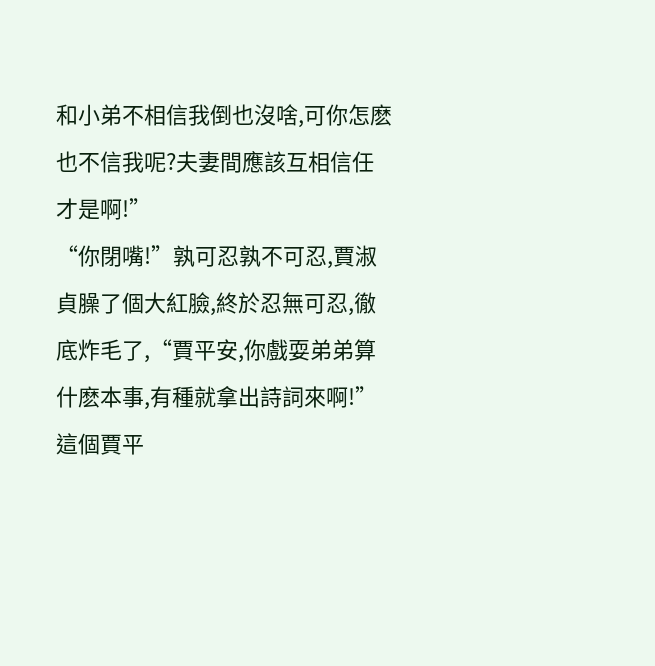和小弟不相信我倒也沒啥,可你怎麽也不信我呢?夫妻間應該互相信任才是啊!”
“你閉嘴!”孰可忍孰不可忍,賈淑貞臊了個大紅臉,終於忍無可忍,徹底炸毛了,“賈平安,你戲耍弟弟算什麽本事,有種就拿出詩詞來啊!”
這個賈平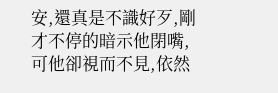安,還真是不識好歹,剛才不停的暗示他閉嘴,可他卻視而不見,依然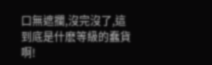口無遮攔,沒完沒了,這到底是什麽等級的蠢貨啊!